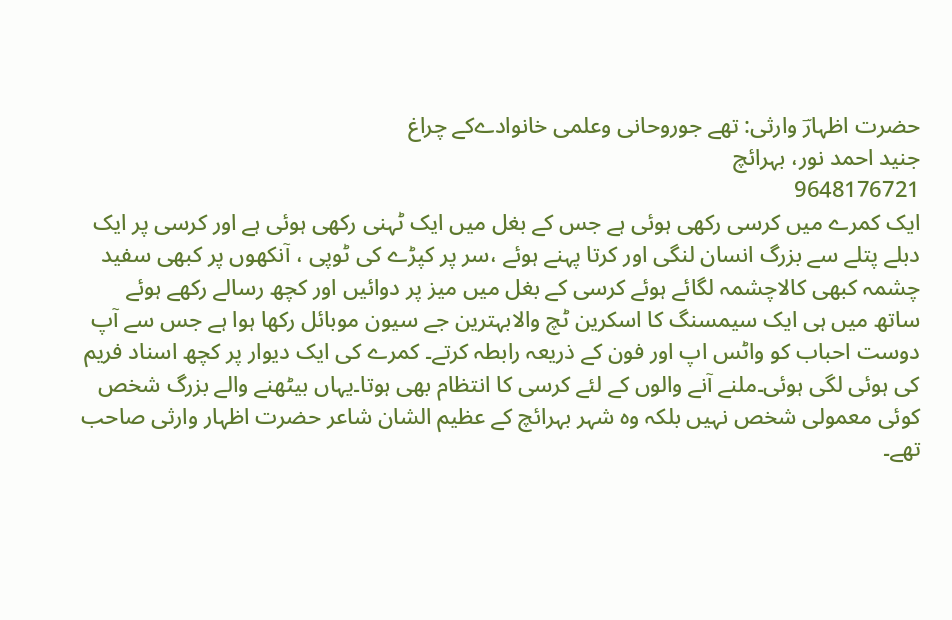حضرت اظہارؔ وارثی: تھے جوروحانی وعلمی خانوادےکے چراغ
جنید احمد نور، بہرائچ
9648176721
ایک کمرے میں کرسی رکھی ہوئی ہے جس کے بغل میں ایک ٹہنی رکھی ہوئی ہے اور کرسی پر ایک دبلے پتلے سے بزرگ انسان لنگی اور کرتا پہنے ہوئے ،سر پر کپڑے کی ٹوپی ، آنکھوں پر کبھی سفید چشمہ کبھی کالاچشمہ لگائے ہوئے کرسی کے بغل میں میز پر دوائیں اور کچھ رسالے رکھے ہوئے ساتھ میں ہی ایک سیمسنگ کا اسکرین ٹچ والابہترین جے سیون موبائل رکھا ہوا ہے جس سے آپ دوست احباب کو واٹس اپ اور فون کے ذریعہ رابطہ کرتے۔ کمرے کی ایک دیوار پر کچھ اسناد فریم کی ہوئی لگی ہوئی۔ملنے آنے والوں کے لئے کرسی کا انتظام بھی ہوتا۔یہاں بیٹھنے والے بزرگ شخص کوئی معمولی شخص نہیں بلکہ وہ شہر بہرائچ کے عظیم الشان شاعر حضرت اظہار وارثی صاحب تھے۔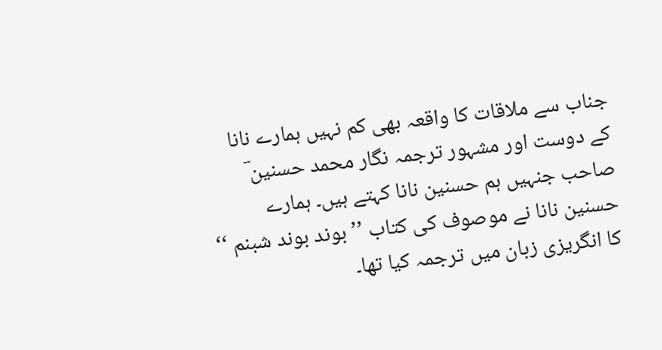جناب سے ملاقات کا واقعہ بھی کم نہیں ہمارے نانا کے دوست اور مشہور ترجمہ نگار محمد حسنین ؔ صاحب جنہیں ہم حسنین نانا کہتے ہیں۔ ہمارے حسنین نانا نے موصوف کی کتاب ’’بوند بوند شبنم ‘‘ کا انگریزی زبان میں ترجمہ کیا تھا۔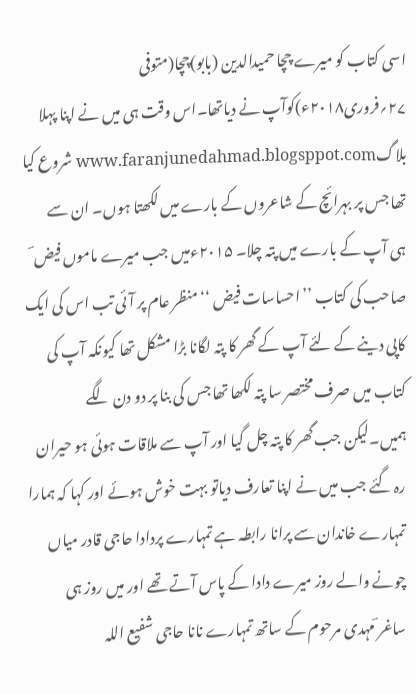اسی کتاب کو میرے چچا حمیدالدین (بابو)چچا(متوفی ۲۷؍فروری۲۰۱۸ء)کوآپ نے دیاتھا۔اس وقت ہی میں نے اپنا پہلا بلاگwww.faranjunedahmad.blogsppot.com شروع کیا تھا جس پر بہرائچ کے شاعروں کے بارے میں لکھتا ہوں۔ ان سے ہی آپ کے بارے میں پتہ چلا۔ ۲۰۱۵ءمیں جب میرے ماموں فیض ؔ صاحب کی کتاب ’’احساسات فیض ‘‘منظر عام پر آئی تب اس کی ایک کاپی دینے کے لئے آپ کے گھر کا پتہ لگانا بڑا مشکل تھا کیونکہ آپ کی کتاب میں صرف مختصر سا پتہ لکھا تھا جس کی بنا پر دو دن لگے ہمیں۔لیکن جب گھر کا پتہ چل گیا اور آپ سے ملاقات ہوئی ہو حیران رہ گئے جب میں نے اپنا تعارف دیاتو بہت خوش ہوئے اور کہا کہ ہمارا تمہارے خاندان سے پرانا رابطہ ہے تمہارے پردادا حاجی قادر میاں چونے والے روز میرے دادا کے پاس آتے تھے اور میں روز ہی ساغر ؔمہدی مرحوم کے ساتھ تمہارے نانا حاجی شفیع اللہ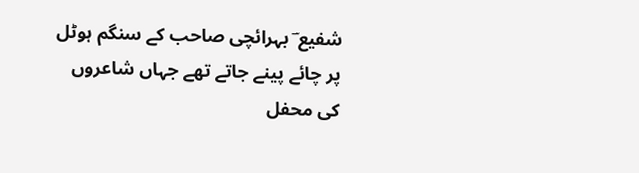شفیع ؔ بہرائچی صاحب کے سنگم ہوٹل پر چائے پینے جاتے تھے جہاں شاعروں کی محفل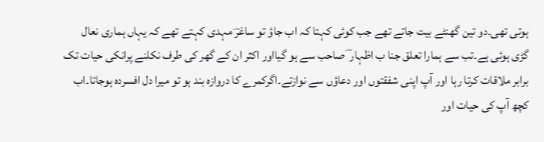ہوتی تھی۔دو تین گھنٹے بیت جاتے تھے جب کوئی کہتا کہ اب جاؤ تو ساغرؔ مہدی کہتے تھے کہ یہاں ہماری نعال گڑی ہوئی ہے۔تب سے ہمارا تعلق جنا ب اظہار ؔ صاحب سے ہو گیااور اکثر ان کے گھر کی طرف نکلنے پرانکی حیات تک برابر ملاقات کرتا رہا اور آپ اپنی شفقتوں اور دعاؤں سے نوازتے۔اگرکمرے کا دروازہ بند ہو تو میرا دل افسردہ ہوجاتا۔اب کچھ آپ کی حیات اور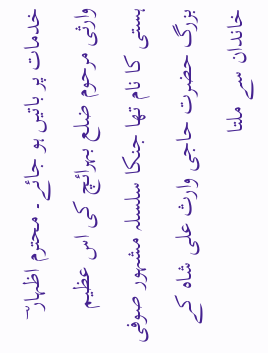خدمات پر باتیں ہو جائے۔ محترم اظہار ؔ وارثی مرحوم ضلع بہرائچ کی اس عظیم ہستی کا نام تھا جنکا سلسلہ مشہور صوفی بزرگ حضرت حاجی وارث علی شاہ کے خاندان سے ملتا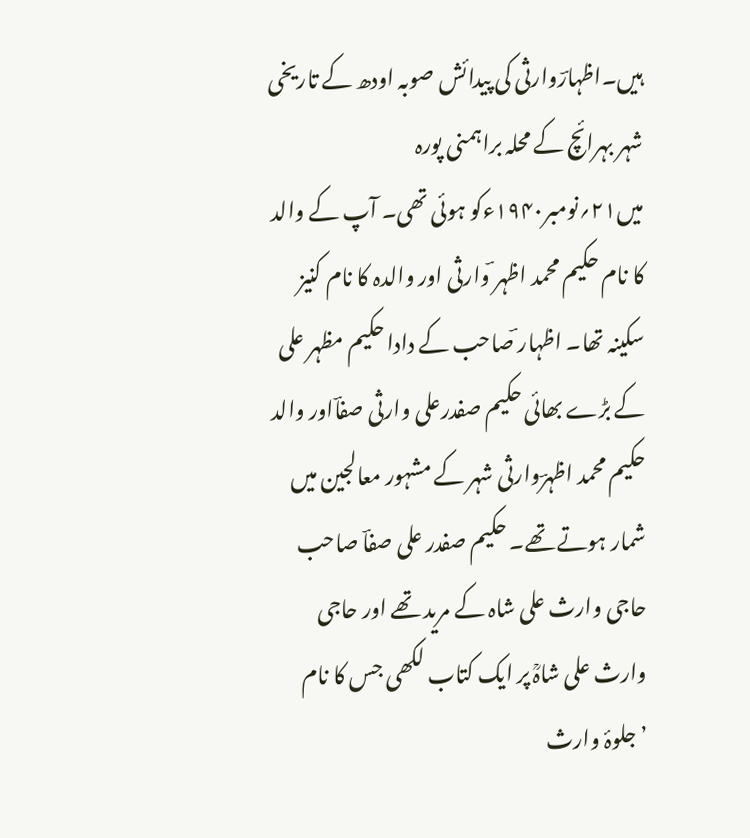ہیں۔اظہارؔوارثی کی پیدائش صوبہ اودھ کے تاریخی شہر بہرائچ کے محلہ براہمنی پورہ میں۲۱؍نومبر۱۹۴۰ءکو ہوئی تھی۔ آپ کے والد کا نام حکیم محمد اظہر ؔوارثی اور والدہ کا نام کنیز سکینہ تھا۔ اظہار ؔصاحب کے دادا حکیم مظہر علی کے بڑے بھائی حکیم صفدرعلی وارثی صفاؔاور والد حکیم محمد اظہرؔوارثی شہر کے مشہور معالجین میں شمار ہوتے تھے۔ حکیم صفدر علی صفاؔ صاحب حاجی وارث علی شاہ کے مرید تھے اور حاجی وارث علی شاہؒ پر ایک کتاب لکھی جس کا نام ’جلوۂ وارث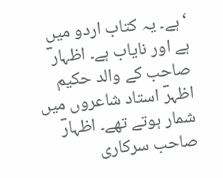‘ہے۔ یہ کتاب اردو میں ہے اور نایاب ہے۔ اظہار ؔ صاحب کے والد حکیم اظہرؔ استاد شاعروں میں شمار ہوتے تھے۔ اظہارؔ صاحب سرکاری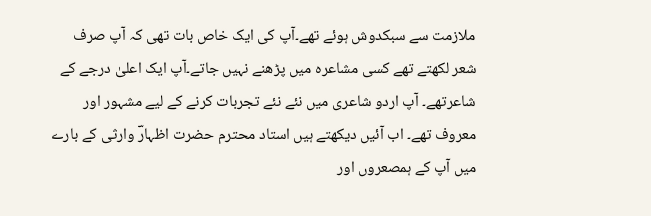ملازمت سے سبکدوش ہوئے تھے۔آپ کی ایک خاص بات تھی کہ آپ صرف شعر لکھتے تھے کسی مشاعرہ میں پڑھنے نہیں جاتے۔آپ ایک اعلیٰ درجے کے شاعرتھے۔ آپ اردو شاعری میں نئے نئے تجربات کرنے کے لیے مشہور اور معروف تھے۔ اب آئیں دیکھتے ہیں استاد محترم حضرت اظہارؔ وارثی کے بارے میں آپ کے ہمصعروں اور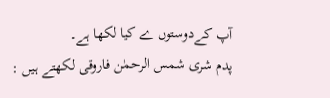آپ کےدوستوں ے کیا لکھا ہے۔
پدم شری شمس الرحمٰن فاروقی لکھتے ہیں :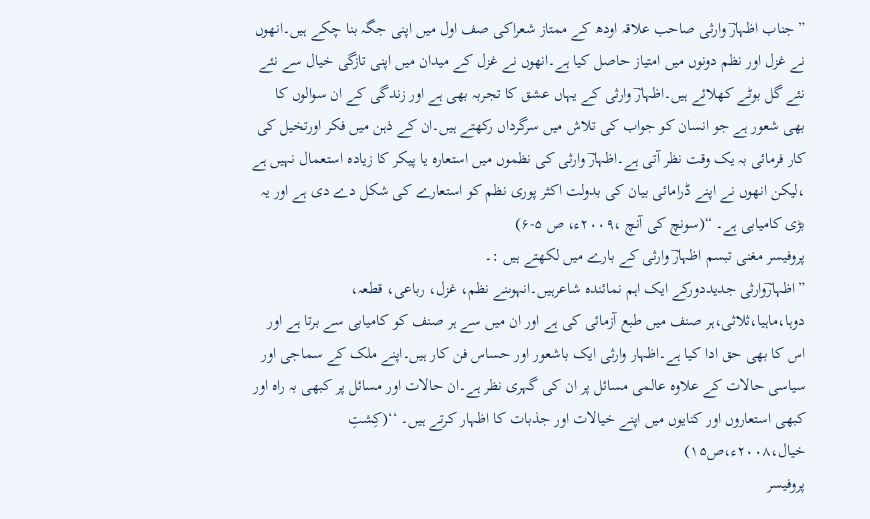”جناب اظہارؔ وارثی صاحب علاقہ اودھ کے ممتاز شعراکی صف اول میں اپنی جگہ بنا چکے ہیں۔انھوں نے غزل اور نظم دونوں میں امتیاز حاصل کیا ہے۔انھوں نے غزل کے میدان میں اپنی تازگی خیال سے نئے نئے گل بوٹے کھلائے ہیں۔اظہارؔ وارثی کے یہاں عشق کا تجربہ بھی ہے اور زندگی کے ان سوالوں کا بھی شعور ہے جو انسان کو جواب کی تلاش میں سرگرداں رکھتے ہیں۔ان کے ذہن میں فکر اورتخیل کی کار فرمائی بہ یک وقت نظر آتی ہے۔اظہارؔ وارثی کی نظموں میں استعارہ یا پیکر کا زیادہ استعمال نہیں ہے ،لیکن انھوں نے اپنے ڈرامائی بیان کی بدولت اکثر پوری نظم کو استعارے کی شکل دے دی ہے اور یہ بڑی کامیابی ہے۔ “(سونچ کی آنچ ،۲۰۰۹ء، ص ۵-۶)
پروفیسر مغنی تبسم اظہارؔ وارثی کے بارے میں لکھتے ہیں :۔
”اظہارؔوارثی جدیددورکے ایک اہم نمائندہ شاعرہیں۔انہوںنے نظم، غزل، رباعی، قطعہ، دوہا،ماہیا،ثلاثی،ہر صنف میں طبع آزمائی کی ہے اور ان میں سے ہر صنف کو کامیابی سے برتا ہے اور اس کا بھی حق ادا کیا ہے۔اظہار وارثی ایک باشعور اور حساس فن کار ہیں۔اپنے ملک کے سماجی اور سیاسی حالات کے علاوہ عالمی مسائل پر ان کی گہری نظر ہے۔ان حالات اور مسائل پر کبھی بہ راہ اور کبھی استعاروں اور کنایوں میں اپنے خیالات اور جذبات کا اظہار کرتے ہیں۔ ‘‘(کِشتِ خیال،۲۰۰۸ء،ص۱۵)
پروفیسر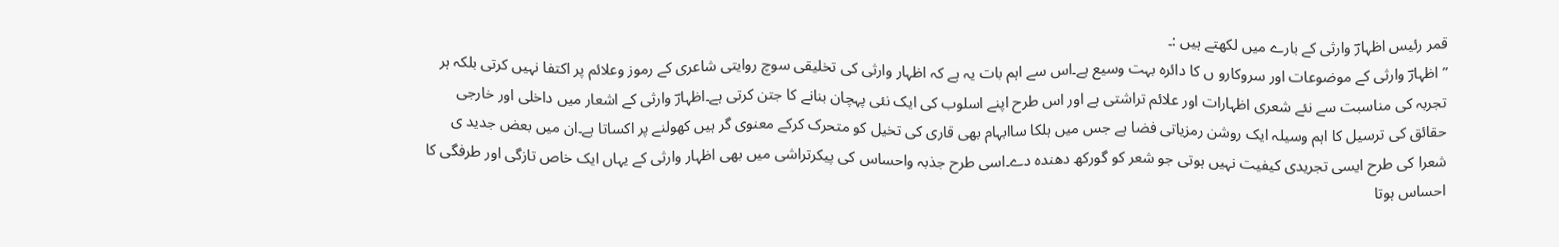قمر رئیس اظہارؔ وارثی کے بارے میں لکھتے ہیں :۔
”اظہارؔ وارثی کے موضوعات اور سروکارو ں کا دائرہ بہت وسیع ہے۔اس سے اہم بات یہ ہے کہ اظہار وارثی کی تخلیقی سوچ روایتی شاعری کے رموز وعلائم پر اکتفا نہیں کرتی بلکہ ہر تجربہ کی مناسبت سے نئے شعری اظہارات اور علائم تراشتی ہے اور اس طرح اپنے اسلوب کی ایک نئی پہچان بنانے کا جتن کرتی ہے۔اظہارؔ وارثی کے اشعار میں داخلی اور خارجی حقائق کی ترسیل کا اہم وسیلہ ایک روشن رمزیاتی فضا ہے جس میں ہلکا ساابہام بھی قاری کی تخیل کو متحرک کرکے معنوی گر ہیں کھولنے پر اکساتا ہے۔ان میں بعض جدید ی شعرا کی طرح ایسی تجریدی کیفیت نہیں ہوتی جو شعر کو گورکھ دھندہ دے۔اسی طرح جذبہ واحساس کی پیکرتراشی میں بھی اظہار وارثی کے یہاں ایک خاص تازگی اور طرفگی کا احساس ہوتا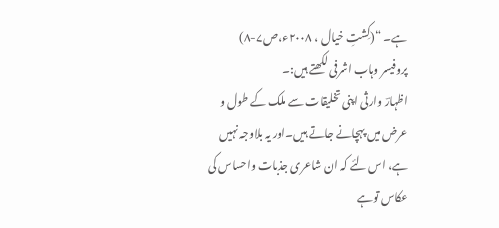ہے۔ “(کِشتِ خیال ، ۲۰۰۸ء،ص۷-۸)
پروفیسر وہاب اشرفی لکھتے ہیں:۔
اظہارؔ وارثی اپنی تخلیقات سے ملک کے طول و عرض میں پہچانے جاتے ہیں۔اور یہ بلاوجہ نہیں ہے، اس لئے کہ ان شاعری جذبات واحساس کی عکاس توہے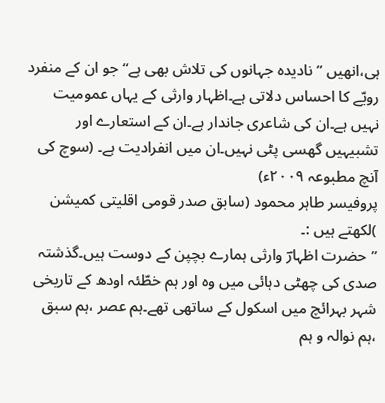ہی،انھیں ’’نادیدہ جہانوں کی تلاش بھی ہے‘‘ جو ان کے منفرد رویّے کا احساس دلاتی ہے۔اظہار وارثی کے یہاں عمومیت نہیں ہے۔ان کی شاعری جاندار ہے۔ان کے استعارے اور تشبیہیں گھسی پٹی نہیں۔ان میں انفرادیت ہے۔ (سوچ کی آنچ مطبوعہ ۲۰۰۹ء)
پروفیسر طاہر محمود (سابق صدر قومی اقلیتی کمیشن )لکھتے ہیں :۔
”حضرت اظہارؔ وارثی ہمارے بچپن کے دوست ہیں۔گذشتہ صدی کی چھٹی دہائی میں وہ اور ہم خطّئہ اودھ کے تاریخی شہر بہرائچ میں اسکول کے ساتھی تھے۔ہم عصر ،ہم سبق ،ہم نوالہ و ہم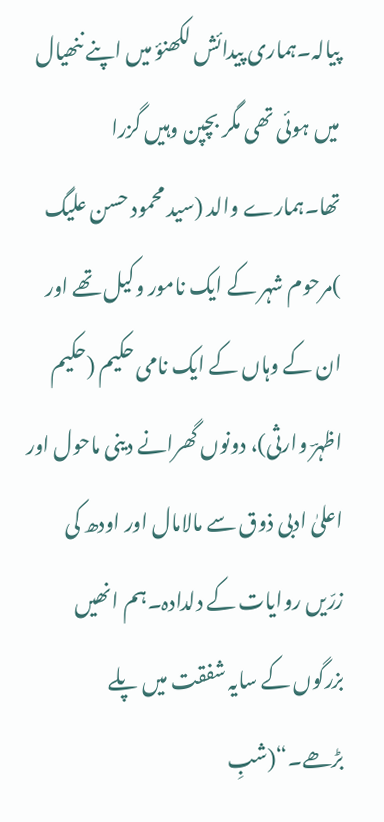پیالہ۔ہماری پیدائش لکھنؤ میں اپنے ننھیال میں ہوئی تھی مگر بچپن وہیں گزرا تھا۔ہمارے والد (سید محمود حسن علیگ )مرحوم شہر کے ایک نامور وکیل تھے اور ان کے وہاں کے ایک نامی حکیم (حکیم اظہرؔ وارثی)، دونوں گھرانے دینی ماحول اور اعلیٰ ادبی ذوق سے مالامال اور اودھ کی زرّیں روایات کے دلدادہ۔ہم انھیں بزرگوں کے سایہ شفقت میں پلے بڑھے۔“(شبِ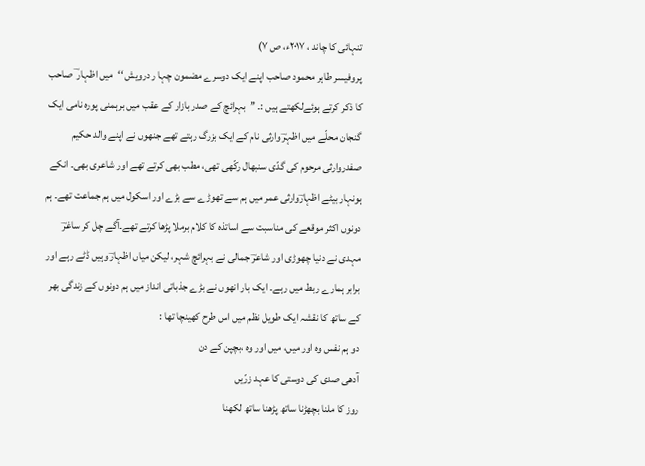تنہائی کا چاند ، ۲۰۱۷ء، ص ۷)
پروفیسر طاہر محمود صاحب اپنے ایک دوسرے مضمون چہا ر درویش ‘‘میں اظہار ؔ صاحب کا ذکر کرتے ہوئےلکھتے ہیں :۔ ’’بہرائچ کے صدر بازار کے عقب میں برہمنی پورہ نامی ایک گنجان محلّے میں اظہرؔ وارثی نام کے ایک بزرگ رہتے تھے جنھوں نے اپنے والد حکیم صفدروارثی مرحوم کی گدّی سنبھال رکّھی تھی، مطب بھی کرتے تھے اور شاعری بھی۔ انکے ہونہار بیٹے اظہارؔوارثی عمر میں ہم سے تھوڑے سے بڑے اور اسکول میں ہم جماعت تھے۔ ہم دونوں اکثر موقعے کی مناسبت سے اساتذہ کا کلام برملا پڑھا کرتے تھے۔آگے چل کر ساغرؔ مہدی نے دنیا چھوڑی اور شاعرؔ جمالی نے بہرائچ شہر، لیکن میاں اظہارؔ وہیں ڈٹے رہے اور برابر ہمارے ربط میں رہے۔ ایک بار انھوں نے بڑے جذباتی انداز میں ہم دونوں کے زندگی بھر کے ساتھ کا نقشہ ایک طویل نظم میں اس طرح کھینچا تھا :
دو ہم نفس وہ اور میں، میں اور وہ ،بچپن کے دن
آدھی صدی کی دوستی کا عہد زرّیں
روز کا ملنا بچھڑنا ساتھ پڑھنا ساتھ لکھنا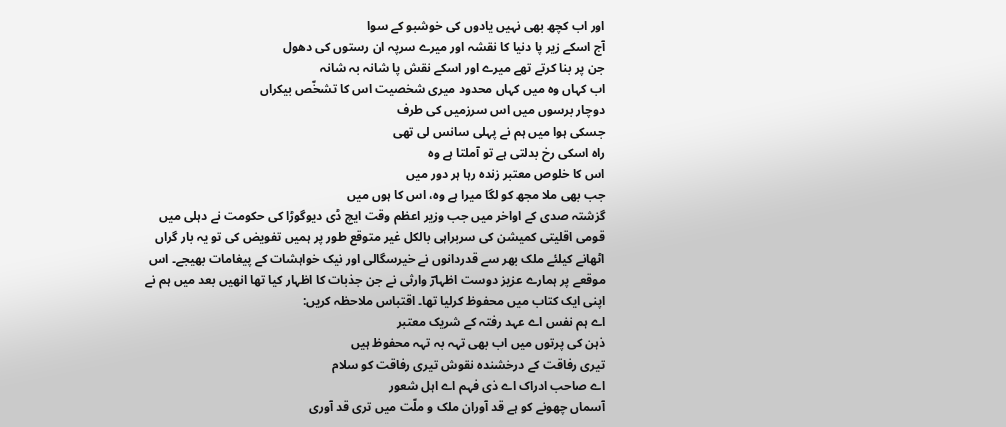اور اب کچھ بھی نہیں یادوں کی خوشبو کے سوا
آج اسکے زیر پا دنیا کا نقشہ اور میرے سرپہ ان رستوں کی دھول
جن پر بنا کرتے تھے میرے اور اسکے نقش پا شانہ بہ شانہ
اب کہاں وہ میں کہاں محدود میری شخصیت اس کا تشخّص بیکراں
دوچار برسوں میں اس سرزمیں کی طرف
جسکی ہوا میں ہم نے پہلی سانس لی تھی
راہ اسکی رخ بدلتی ہے تو آملتا ہے وہ
اس کا خلوص معتبر زندہ رہا ہر دور میں
جب بھی ملا مجھ کو لگا میرا ہے وہ، اس کا ہوں میں
گزشتہ صدی کے اواخر میں جب وزیر اعظم وقت ایچ ڈی دیوگوڑا کی حکومت نے دہلی میں قومی اقلیتی کمیشن کی سربراہی بالکل غیر متوقع طور پر ہمیں تفویض کی تو یہ بار گراں اٹھانے کیلئے ملک بھر سے قدردانوں نے خیرسگالی اور نیک خواہشات کے پیغامات بھیجے۔ اس موقعے پر ہمارے عزیز دوست اظہارؔ وارثی نے جن جذبات کا اظہار کیا تھا انھیں بعد میں ہم نے اپنی ایک کتاب میں محفوظ کرلیا تھا۔ اقتباس ملاحظہ کریں:
اے ہم نفس اے عہد رفتہ کے شریک معتبر
ذہن کی پرتوں میں اب بھی تہہ بہ تہہ محفوظ ہیں
تیری رفاقت کے درخشندہ نقوش تیری رفاقت کو سلام
اے صاحب ادراک اے ذی فہم اے اہل شعور
آسماں چھونے کو ہے قد آوران ملک و ملّت میں تری قد آوری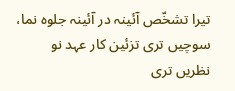تیرا تشخّص آئینہ در آئینہ جلوہ نما، سوچیں تری تزئین کار عہد نو
نظریں تری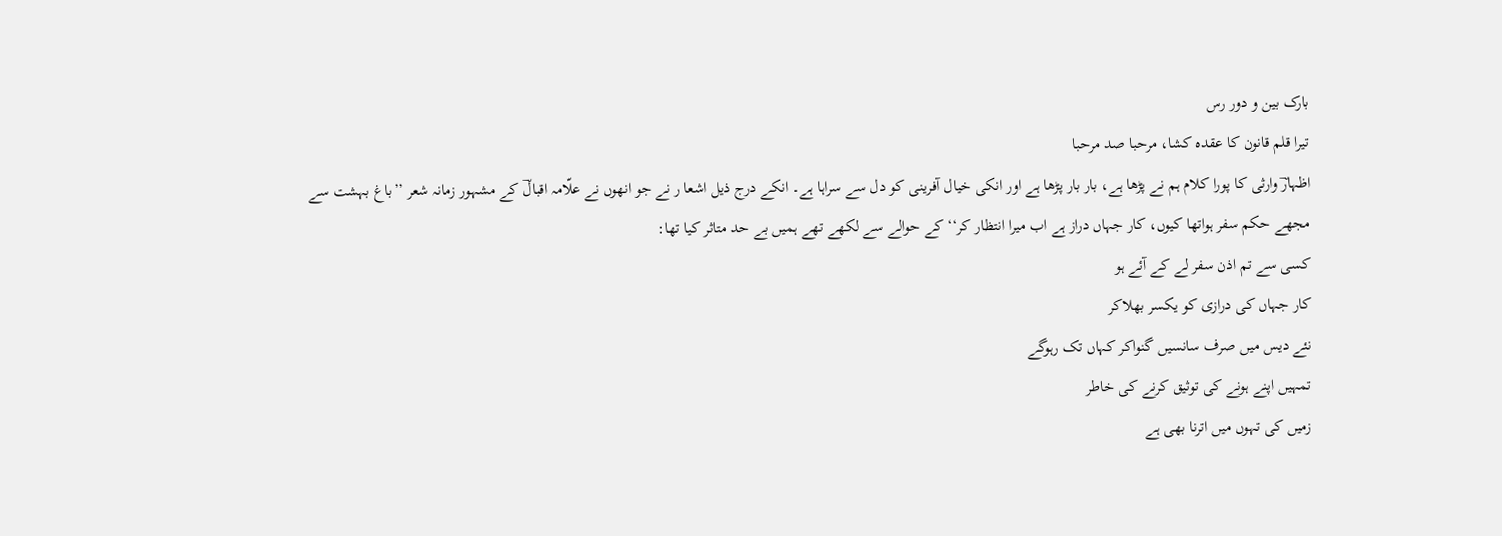بارک بین و دور رس
تیرا قلم قانون کا عقدہ کشا، مرحبا صد مرحبا
اظہارؔ وارثی کا پورا کلام ہم نے پڑھا ہے، بار بار پڑھا ہے اور انکی خیال آفرینی کو دل سے سراہا ہے۔ انکے درج ذیل اشعا ر نے جو انھوں نے علّامہ اقبالؔ کے مشہور زمانہ شعر ’’باغ بہشت سے مجھے حکم سفر ہواتھا کیوں، کار جہاں دراز ہے اب میرا انتظار کر‘‘ کے حوالے سے لکھے تھے ہمیں بے حد متاثر کیا تھا:
کسی سے تم اذن سفر لے کے آئے ہو
کار جہاں کی درازی کو یکسر بھلاکر
نئے دیس میں صرف سانسیں گنواکر کہاں تک رہوگے
تمہیں اپنے ہونے کی توثیق کرنے کی خاطر
زمیں کی تہوں میں اترنا بھی ہے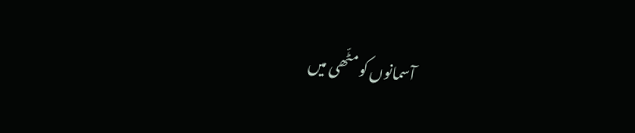آسمانوں کو مٹّھی میں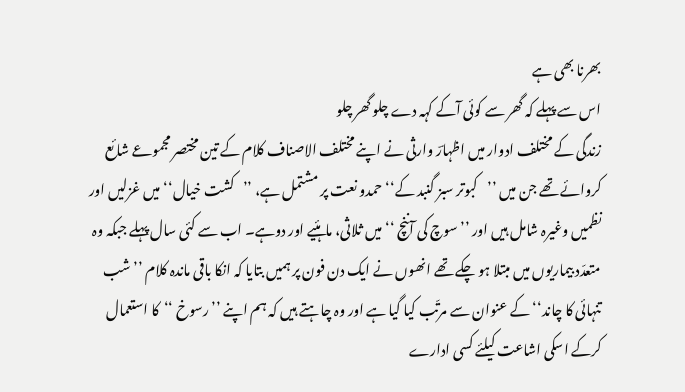بھرنا بھی ہے
اس سے پہلے کہ گھر سے کوئی آکے کہہ دے چلو گھر چلو
زندگی کے مختلف ادوار میں اظہارؔ وارثی نے اپنے مختلف الاصناف کلام کے تین مختصر مجموعے شائع کروائے تھے جن میں ’’کبوتر سبز گنبد کے‘‘ حمدو نعت پر مشتمل ہے، ’’کشت خیال‘‘ میں غزلیں اور نظمیں وغیرہ شامل ہیں اور ’’سوچ کی آننچ ‘‘ میں ثلاثی، ماہئیے اور دوہے۔ اب سے کئی سال پہلے جبکہ وہ متعدّد بیماریوں میں مبتلا ہو چکے تھے انھوں نے ایک دن فون پر ہمیں بتایا کہ انکا باقی ماندہ کلام ’’شب تنہائی کا چاند‘‘ کے عنوان سے مرتّب کیا گیا ہے اور وہ چاہتے ہیں کہ ہم اپنے ’’رسوخ ‘‘کا استعمال کرکے اسکی اشاعت کیلئے کسی ادارے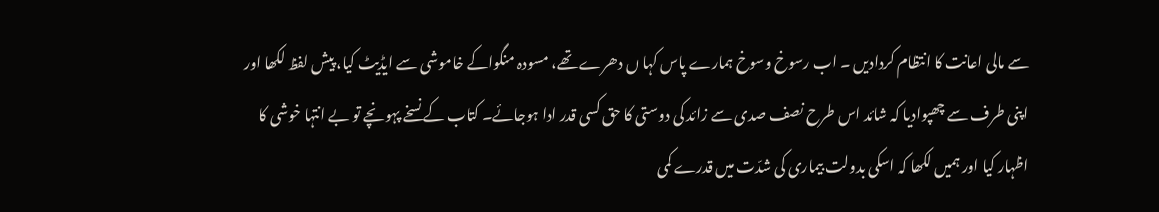سے مالی اعانت کا انتظام کردادیں ۔ اب رسوخ وسوخ ہمارے پاس کہا ں دھرے تھے، مسودہ منگواکے خاموشی سے ایڈیٹ کیا، پیش لفظ لکھا اور اپنی طرف سے چھپوادیا کہ شائد اس طرح نصف صدی سے زائد کی دوستی کا حق کسی قدر ادا ہوجائے۔ کتاب کے نسخے پہونچے تو بے انتہا خوشی کا اظہار کیا اور ہمیں لکھا کہ اسکی بدولت بیماری کی شدّت میں قدرے کمی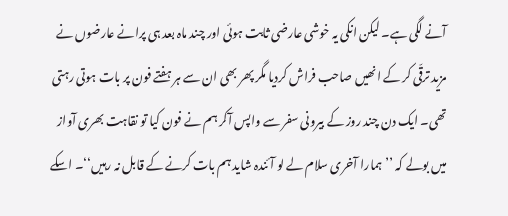آنے لگی ہے۔ لیکن انکی یہ خوشی عارضی ثابت ہوئی اور چند ماہ بعد ہی پرانے عارضوں نے مزید ترقّی کر کے انھیں صاحب فراش کردیا مگر پھر بھی ان سے ہر ہفتے فون پر بات ہوتی رہتی تھی۔ ایک دن چند روز کے بیرونی سفر سے واپس آکر ہم نے فون کیا تو نقاہت بھری آواز میں بولے کہ ’’ہمارا آخری سلام لے لو آئندہ شاید ہم بات کرنے کے قابل نہ رہیں‘‘۔ اسکے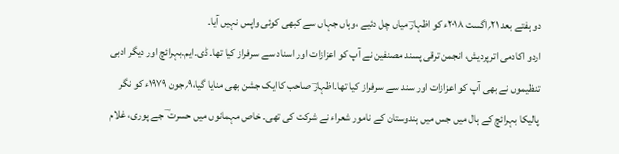دو ہفتے بعد ۲۱؍اگست ۲۰۱۸ء کو اظہارؔ میاں چل دئیے ،وہاں جہاں سے کبھی کوئی واپس نہیں آیا۔
اردو اکادمی اترپردیش، انجمن ترقی پسند مصنفین نے آپ کو اعزازات اور اسناد سے سرفراز کیا تھا۔ ڈی۔ایم۔بہرائچ اور دیگر ادبی تنظیموں نے بھی آپ کو اعزازات اور سند سے سرفراز کیا تھا۔اظہارؔ صاحب کاایک جشن بھی منایا گیا،۹؍جون ۱۹۷۹ء کو نگر پالیکا بہرائچ کے ہال میں جس میں ہندوستان کے نامور شعراء نے شرکت کی تھی۔ خاص مہمانوں میں حسرت ؔ جے پوری، غلام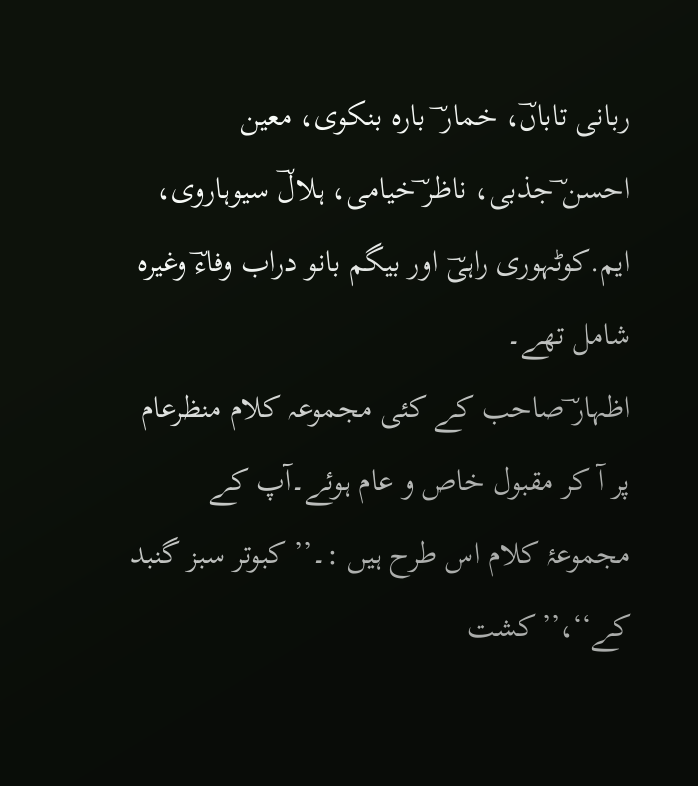ربانی تاباںؔ، خمار ؔ بارہ بنکوی، معین احسن ؔجذبی، ناظر ؔخیامی، ہلالؔ سیوہاروی، ایم.کوٹہوری راہیؔ اور بیگم بانو دراب وفاءؔ وغیرہ شامل تھے۔
اظہار ؔصاحب کے کئی مجموعہ کلام منظرعام پر آ کر مقبول خاص و عام ہوئے۔آپ کے مجموعۂ کلام اس طرح ہیں :۔’’ کبوتر سبز گنبد کے‘‘،’’کشت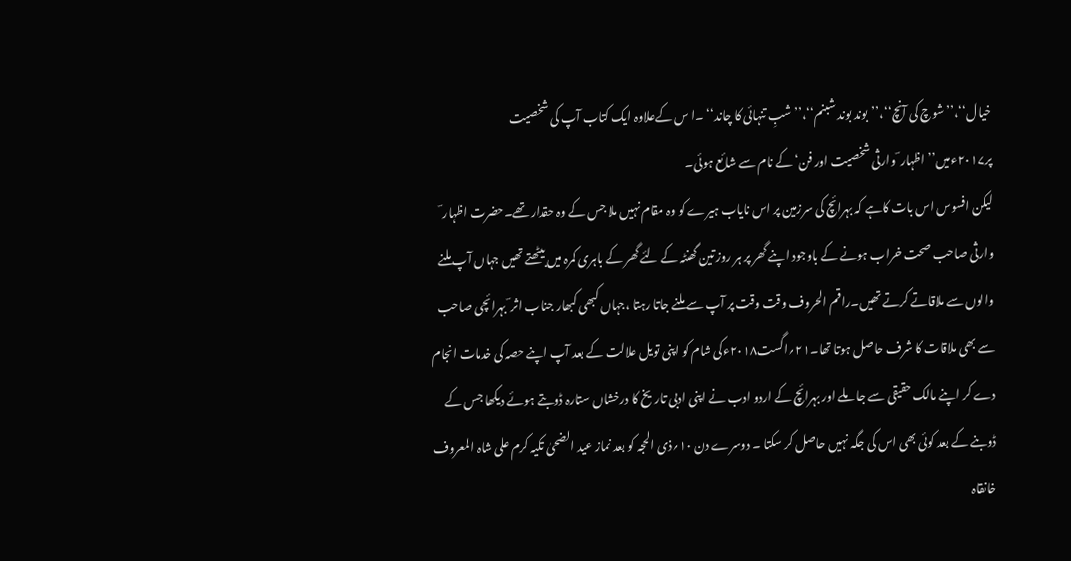خیال‘‘،’’شوچ کی آنچ‘‘،’’بوند بوند شبنم‘‘،’’شبِ تنہائی کا چاند‘‘ ۔ا س کےعلاوہ ایک کتاب آپ کی شخصیت پر۲۰۱۷ءمیں’’اظہار ؔ وارثی شخصیت اور فن‘ کے نام سے شائع ہوئی۔
لیکن افسوس اس بات کاہے کہ بہرائچ کی سرزمین پر اس نایاب ہیرے کو وہ مقام نہیں ملا جس کے وہ حقدار تھے۔حضرت اظہار ؔ وارثی صاحب صحت خراب ہونے کے باوجود اپنے گھر پر ہر روز تین گھنٹہ کے لئے گھر کے باہری کمرہ میں بیٹھتے تھیں جہاں آپ ملنے والوں سے ملاقاتے کرتے تھیں۔راقم الحروف وقت وقت پر آپ سے ملنے جاتا رہتا ،جہاں کبھی کبھار جناب اثر ؔ بہرائچی صاحب سے بھی ملاقات کا شرف حاصل ہوتا تھا۔۲۱؍اگست۲۰۱۸ءکی شام کو اپنی تویل علالت کے بعد آپ اپنے حصہ کی خدمات انجام دے کر اپنے مالک حقیقی سے جا ملے اور بہرائچ کے اردو ادب نے اپنی ادبی تاریخ کا درخشاں ستارہ ڈوبتے ہوئے دیکھا جس کے ڈوبنے کے بعد کوئی بھی اس کی جگہ نہیں حاصل کر سکتا ۔ دوسرے دن ۱۰؍ذی الحجہ کو بعد نماز عید الضحیٰ تکیہ کرم علی شاہ المعروف خانقاہ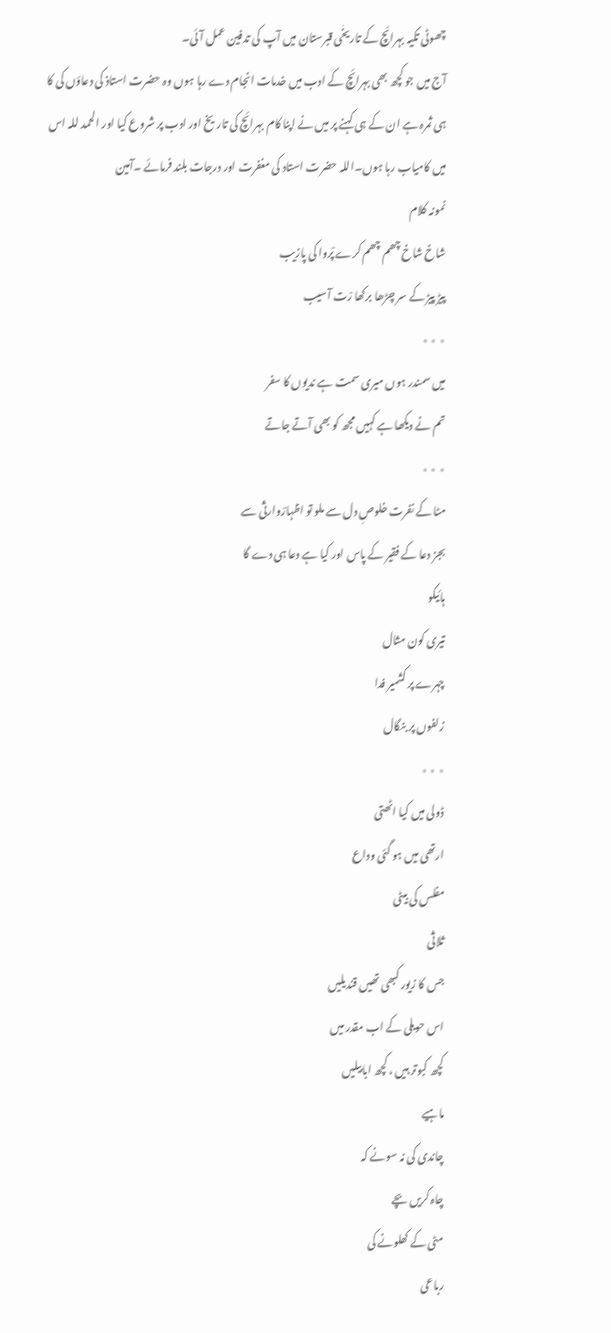چھوٹی تکیہ بہرائچ کے تاریخٰی قبرستان میں آپ کی تدفین عمل آئی۔
آج میں جو کچھ بھی بہرائچ کے ادب میں خدمات انجام دے رہا ہوں وہ حضرت استاذ کی دعاؤں کی کا ہی ثمرہ ہے ان کے ہی کہنے پر میں نے اپنا کام بہرائچ کی تاریخ اور ادب پر شروع کیا اور الحمد للہ اس میں کامیاب رہا ہوں۔اللہ حضرت استاد کی مغفرت اور درجات بلند فرمائے ۔آمین
نمونہ کلام
شاخ شاخ چھم چھم کرے پْروا کی پازیب
پیڑ پیڑ کے سر چڑھا برکھا رْت آسیب
٭ ٭ ٭
میں سمندر ہوں میری سمت ہے ندیوں کا سفر
تم نے دیکھا ہے کہیں مجھ کو بھی آتے جاتے
٭ ٭ ٭
مٹا کے نفرت خلوصِ دل سے ملو تو اظہارؔوارثی سے
بجز دعا کے فقیر کے پاس اور کیا ہے دعا ہی دے گا
ہائیکو
تیری کون مثال
چہرے پر کشمیر فدا
زلفوں پر بنگال
٭ ٭ ٭
ڈولی میں کیا اٹھتی
ارتھی میں ہو گئی وداع
مفلس کی بیٹی
ثلاثی
جس کا زیور کبھی تھیں قندیلیں
اس حویلی کے اب مقدر میں
کچھ کبوتر ہیں ، کچھ ابابیلیں
ماہیے
چاندی کی نہ سونے کہ
چاہ کریں بچے
مٹی کے کھلونے کی
رباعی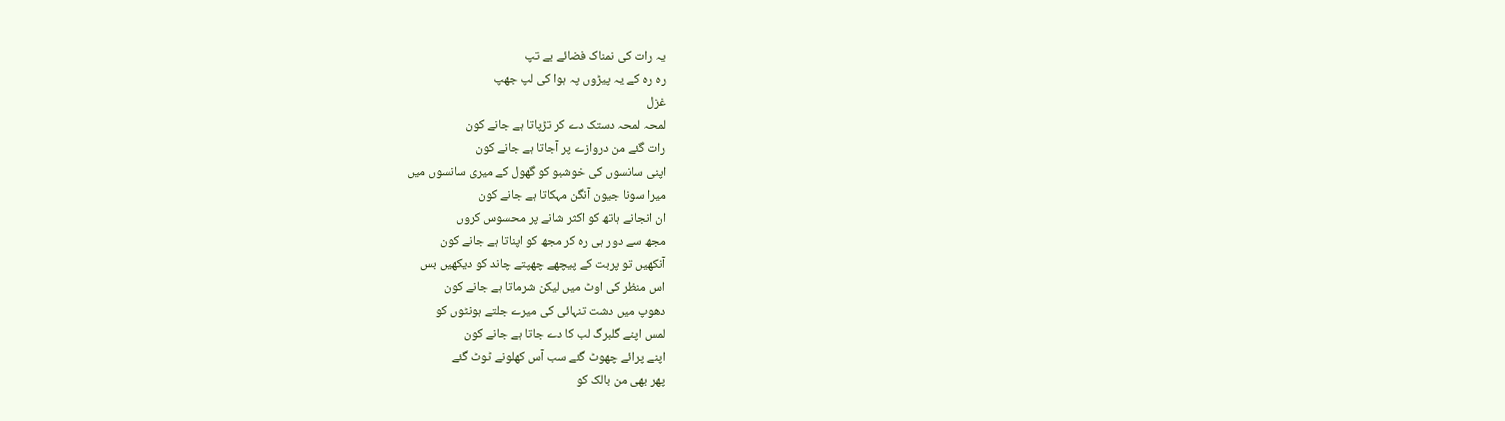یہ رات کی نمناک فضائے بے تپ
رہ رہ کے یہ پیڑوں پہ ہوا کی لپ جھپ
غزل
لمحہ لمحہ دستک دے کر تڑپاتا ہے جانے کون
رات گئے من دروازے پر آجاتا ہے جانے کون
اپنی سانسوں کی خوشبو کو گھول کے میری سانسوں میں
میرا سونا جیون آنگن مہکاتا ہے جانے کون
ان انجانے ہاتھ کو اکثر شانے پر محسوس کروں
مجھ سے دور ہی رہ کر مجھ کو اپناتا ہے جانے کون
آنکھیں تو پربت کے پیچھے چھپتے چاند کو دیکھیں بس
اس منظر کی اوٹ میں لیکن شرماتا ہے جانے کون
دھوپ میں دشت تنہائی کی میرے جلتے ہونٹوں کو
لمس اپنے گلبرگ لب کا دے جاتا ہے جانے کون
اپنے پرائے چھوٹ گئے سب آس کھلونے ٹوٹ گئے
پھر بھی من بالک کو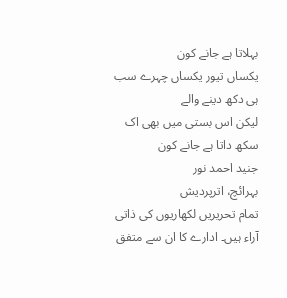بہلاتا ہے جانے کون
یکساں تیور یکساں چہرے سب ہی دکھ دینے والے
لیکن اس بستی میں بھی اک سکھ داتا ہے جانے کون
جنید احمد نور
بہرائچ، اترپردیش
تمام تحریریں لکھاریوں کی ذاتی آراء ہیں۔ ادارے کا ان سے متفق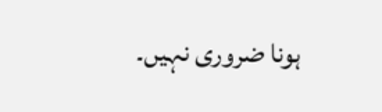ہونا ضروری نہیں۔